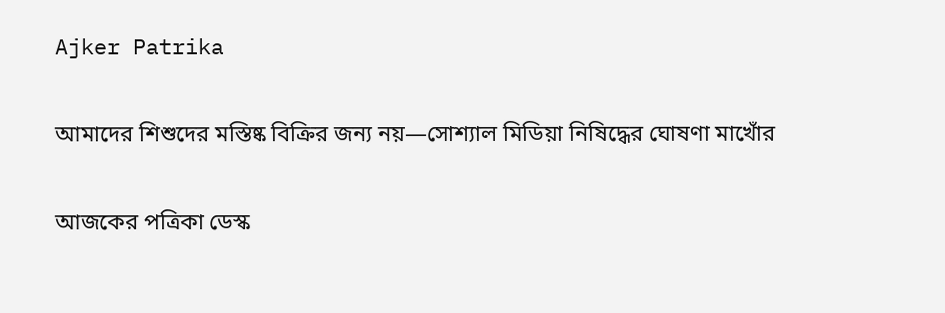Ajker Patrika

আমাদের শিশুদের মস্তিষ্ক বিক্রির জন্য নয়—সোশ্যাল মিডিয়া নিষিদ্ধের ঘোষণা মাখোঁর

আজকের পত্রিকা ডেস্ক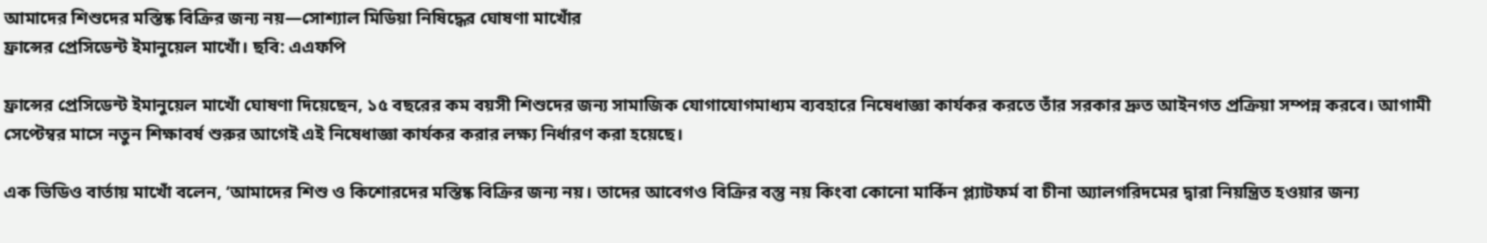আমাদের শিশুদের মস্তিষ্ক বিক্রির জন্য নয়—সোশ্যাল মিডিয়া নিষিদ্ধের ঘোষণা মাখোঁর
ফ্রান্সের প্রেসিডেন্ট ইমানুয়েল মাখোঁ। ছবি: এএফপি

ফ্রান্সের প্রেসিডেন্ট ইমানুয়েল মাখোঁ ঘোষণা দিয়েছেন, ১৫ বছরের কম বয়সী শিশুদের জন্য সামাজিক যোগাযোগমাধ্যম ব্যবহারে নিষেধাজ্ঞা কার্যকর করতে তাঁর সরকার দ্রুত আইনগত প্রক্রিয়া সম্পন্ন করবে। আগামী সেপ্টেম্বর মাসে নতুন শিক্ষাবর্ষ শুরুর আগেই এই নিষেধাজ্ঞা কার্যকর করার লক্ষ্য নির্ধারণ করা হয়েছে।

এক ভিডিও বার্তায় মাখোঁ বলেন, ‘আমাদের শিশু ও কিশোরদের মস্তিষ্ক বিক্রির জন্য নয়। তাদের আবেগও বিক্রির বস্তু নয় কিংবা কোনো মার্কিন প্ল্যাটফর্ম বা চীনা অ্যালগরিদমের দ্বারা নিয়ন্ত্রিত হওয়ার জন্য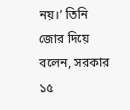নয়।’ তিনি জোর দিয়ে বলেন, সরকার ১৫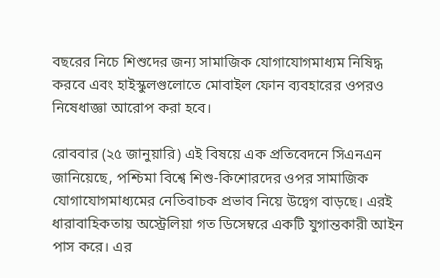বছরের নিচে শিশুদের জন্য সামাজিক যোগাযোগমাধ্যম নিষিদ্ধ করবে এবং হাইস্কুলগুলোতে মোবাইল ফোন ব্যবহারের ওপরও নিষেধাজ্ঞা আরোপ করা হবে।

রোববার (২৫ জানুয়ারি) এই বিষয়ে এক প্রতিবেদনে সিএনএন জানিয়েছে, পশ্চিমা বিশ্বে শিশু-কিশোরদের ওপর সামাজিক যোগাযোগমাধ্যমের নেতিবাচক প্রভাব নিয়ে উদ্বেগ বাড়ছে। এরই ধারাবাহিকতায় অস্ট্রেলিয়া গত ডিসেম্বরে একটি যুগান্তকারী আইন পাস করে। এর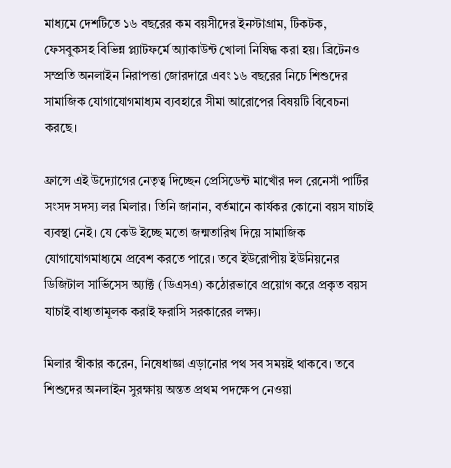মাধ্যমে দেশটিতে ১৬ বছরের কম বয়সীদের ইনস্টাগ্রাম, টিকটক, ফেসবুকসহ বিভিন্ন প্ল্যাটফর্মে অ্যাকাউন্ট খোলা নিষিদ্ধ করা হয়। ব্রিটেনও সম্প্রতি অনলাইন নিরাপত্তা জোরদারে এবং ১৬ বছরের নিচে শিশুদের সামাজিক যোগাযোগমাধ্যম ব্যবহারে সীমা আরোপের বিষয়টি বিবেচনা করছে।

ফ্রান্সে এই উদ্যোগের নেতৃত্ব দিচ্ছেন প্রেসিডেন্ট মাখোঁর দল রেনেসাঁ পার্টির সংসদ সদস্য লর মিলার। তিনি জানান, বর্তমানে কার্যকর কোনো বয়স যাচাই ব্যবস্থা নেই। যে কেউ ইচ্ছে মতো জন্মতারিখ দিয়ে সামাজিক যোগাযোগমাধ্যমে প্রবেশ করতে পারে। তবে ইউরোপীয় ইউনিয়নের ডিজিটাল সার্ভিসেস অ্যাক্ট (ডিএসএ) কঠোরভাবে প্রয়োগ করে প্রকৃত বয়স যাচাই বাধ্যতামূলক করাই ফরাসি সরকারের লক্ষ্য।

মিলার স্বীকার করেন, নিষেধাজ্ঞা এড়ানোর পথ সব সময়ই থাকবে। তবে শিশুদের অনলাইন সুরক্ষায় অন্তত প্রথম পদক্ষেপ নেওয়া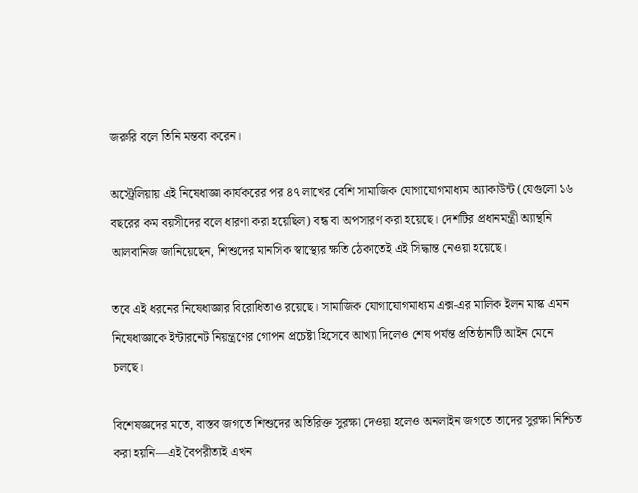জরুরি বলে তিনি মন্তব্য করেন।

অস্ট্রেলিয়ায় এই নিষেধাজ্ঞা কার্যকরের পর ৪৭ লাখের বেশি সামাজিক যোগাযোগমাধ্যম অ্যাকাউন্ট (যেগুলো ১৬ বছরের কম বয়সীদের বলে ধারণা করা হয়েছিল) বন্ধ বা অপসারণ করা হয়েছে। দেশটির প্রধানমন্ত্রী অ্যান্থনি আলবানিজ জানিয়েছেন, শিশুদের মানসিক স্বাস্থ্যের ক্ষতি ঠেকাতেই এই সিদ্ধান্ত নেওয়া হয়েছে।

তবে এই ধরনের নিষেধাজ্ঞার বিরোধিতাও রয়েছে। সামাজিক যোগাযোগমাধ্যম এক্স-এর মালিক ইলন মাস্ক এমন নিষেধাজ্ঞাকে ইন্টারনেট নিয়ন্ত্রণের গোপন প্রচেষ্টা হিসেবে আখ্যা দিলেও শেষ পর্যন্ত প্রতিষ্ঠানটি আইন মেনে চলছে।

বিশেষজ্ঞদের মতে, বাস্তব জগতে শিশুদের অতিরিক্ত সুরক্ষা দেওয়া হলেও অনলাইন জগতে তাদের সুরক্ষা নিশ্চিত করা হয়নি—এই বৈপরীত্যই এখন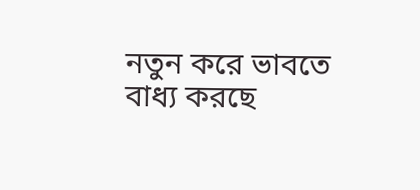নতুন করে ভাবতে বাধ্য করছে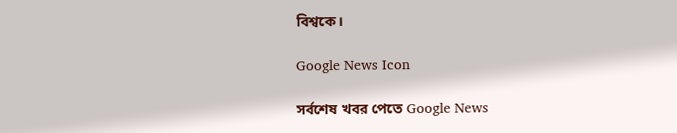বিশ্বকে।

Google News Icon

সর্বশেষ খবর পেতে Google News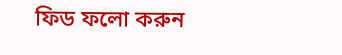ফিড ফলো করুন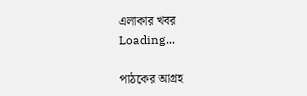এলাকার খবর
Loading...

পাঠকের আগ্রহ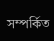সম্পর্কিত